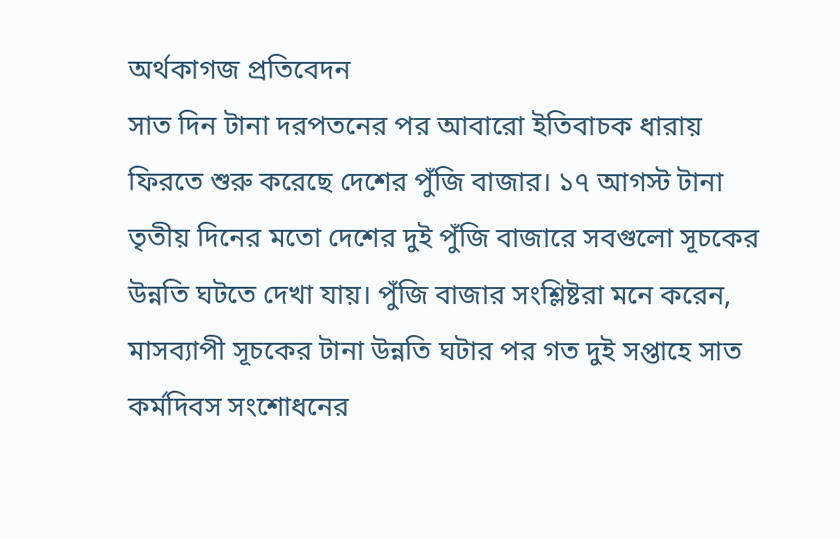অর্থকাগজ প্রতিবেদন
সাত দিন টানা দরপতনের পর আবারো ইতিবাচক ধারায় ফিরতে শুরু করেছে দেশের পুঁজি বাজার। ১৭ আগস্ট টানা তৃতীয় দিনের মতো দেশের দুই পুঁজি বাজারে সবগুলো সূচকের উন্নতি ঘটতে দেখা যায়। পুঁজি বাজার সংশ্লিষ্টরা মনে করেন, মাসব্যাপী সূচকের টানা উন্নতি ঘটার পর গত দুই সপ্তাহে সাত কর্মদিবস সংশোধনের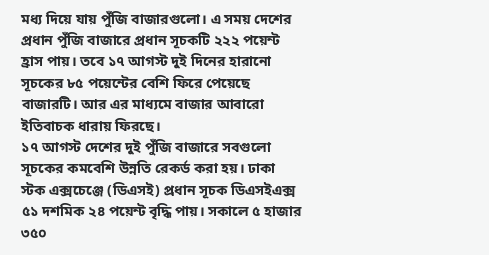মধ্য দিয়ে যায় পুঁজি বাজারগুলো। এ সময় দেশের প্রধান পুঁজি বাজারে প্রধান সূচকটি ২২২ পয়েন্ট হ্রাস পায়। তবে ১৭ আগস্ট দুই দিনের হারানো সূচকের ৮৫ পয়েন্টের বেশি ফিরে পেয়েছে বাজারটি। আর এর মাধ্যমে বাজার আবারো ইতিবাচক ধারায় ফিরছে।
১৭ আগস্ট দেশের দুই পুঁজি বাজারে সবগুলো সূচকের কমবেশি উন্নতি রেকর্ড করা হয়। ঢাকা স্টক এক্সচেঞ্জে (ডিএসই) প্রধান সূচক ডিএসইএক্স ৫১ দশমিক ২৪ পয়েন্ট বৃদ্ধি পায়। সকালে ৫ হাজার ৩৫০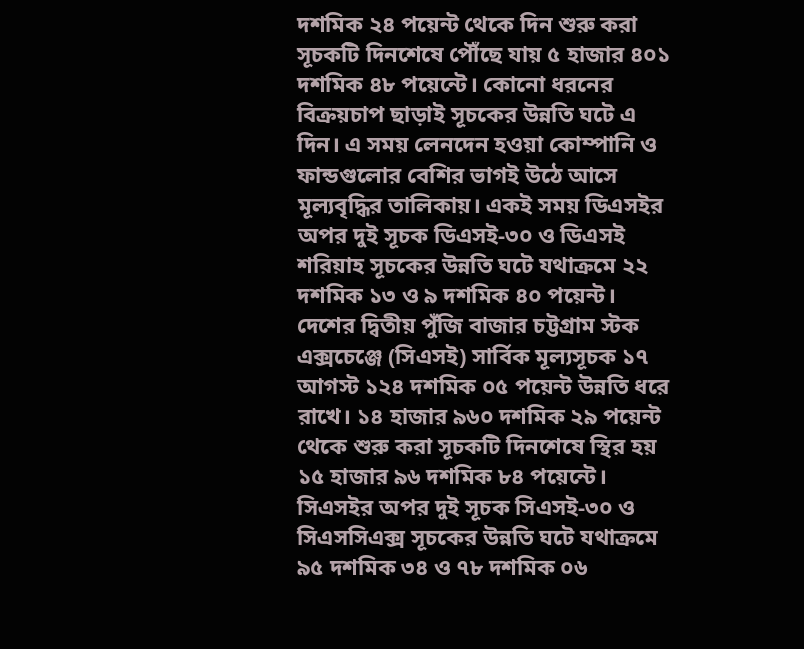দশমিক ২৪ পয়েন্ট থেকে দিন শুরু করা সূচকটি দিনশেষে পৌঁছে যায় ৫ হাজার ৪০১ দশমিক ৪৮ পয়েন্টে। কোনো ধরনের বিক্রয়চাপ ছাড়াই সূচকের উন্নতি ঘটে এ দিন। এ সময় লেনদেন হওয়া কোম্পানি ও ফান্ডগুলোর বেশির ভাগই উঠে আসে মূল্যবৃদ্ধির তালিকায়। একই সময় ডিএসইর অপর দুই সূচক ডিএসই-৩০ ও ডিএসই শরিয়াহ সূচকের উন্নতি ঘটে যথাক্রমে ২২ দশমিক ১৩ ও ৯ দশমিক ৪০ পয়েন্ট।
দেশের দ্বিতীয় পুঁজি বাজার চট্টগ্রাম স্টক এক্সচেঞ্জে (সিএসই) সার্বিক মূল্যসূচক ১৭ আগস্ট ১২৪ দশমিক ০৫ পয়েন্ট উন্নতি ধরে রাখে। ১৪ হাজার ৯৬০ দশমিক ২৯ পয়েন্ট থেকে শুরু করা সূচকটি দিনশেষে স্থির হয় ১৫ হাজার ৯৬ দশমিক ৮৪ পয়েন্টে। সিএসইর অপর দুই সূচক সিএসই-৩০ ও সিএসসিএক্স সূচকের উন্নতি ঘটে যথাক্রমে ৯৫ দশমিক ৩৪ ও ৭৮ দশমিক ০৬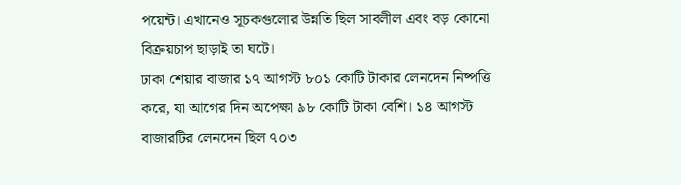পয়েন্ট। এখানেও সূচকগুলোর উন্নতি ছিল সাবলীল এবং বড় কোনো বিক্রয়চাপ ছাড়াই তা ঘটে।
ঢাকা শেয়ার বাজার ১৭ আগস্ট ৮০১ কোটি টাকার লেনদেন নিষ্পত্তি করে, যা আগের দিন অপেক্ষা ৯৮ কোটি টাকা বেশি। ১৪ আগস্ট বাজারটির লেনদেন ছিল ৭০৩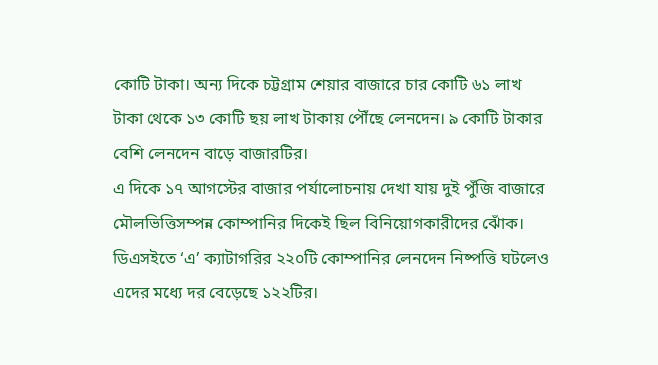কোটি টাকা। অন্য দিকে চট্টগ্রাম শেয়ার বাজারে চার কোটি ৬১ লাখ টাকা থেকে ১৩ কোটি ছয় লাখ টাকায় পৌঁছে লেনদেন। ৯ কোটি টাকার বেশি লেনদেন বাড়ে বাজারটির।
এ দিকে ১৭ আগস্টের বাজার পর্যালোচনায় দেখা যায় দুই পুঁজি বাজারে মৌলভিত্তিসম্পন্ন কোম্পানির দিকেই ছিল বিনিয়োগকারীদের ঝোঁক। ডিএসইতে ‘এ’ ক্যাটাগরির ২২০টি কোম্পানির লেনদেন নিষ্পত্তি ঘটলেও এদের মধ্যে দর বেড়েছে ১২২টির।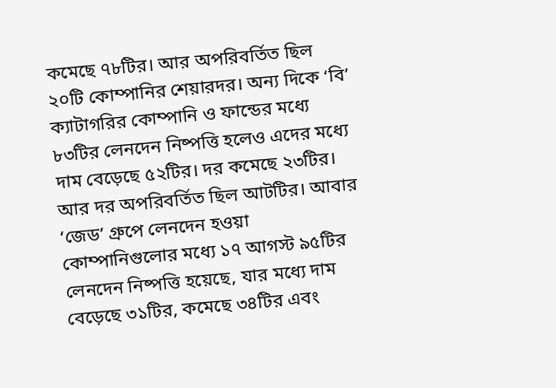কমেছে ৭৮টির। আর অপরিবর্তিত ছিল ২০টি কোম্পানির শেয়ারদর। অন্য দিকে ‘বি’ ক্যাটাগরির কোম্পানি ও ফান্ডের মধ্যে ৮৩টির লেনদেন নিষ্পত্তি হলেও এদের মধ্যে দাম বেড়েছে ৫২টির। দর কমেছে ২৩টির। আর দর অপরিবর্তিত ছিল আটটির। আবার ‘জেড’ গ্রুপে লেনদেন হওয়া কোম্পানিগুলোর মধ্যে ১৭ আগস্ট ৯৫টির লেনদেন নিষ্পত্তি হয়েছে, যার মধ্যে দাম বেড়েছে ৩১টির, কমেছে ৩৪টির এবং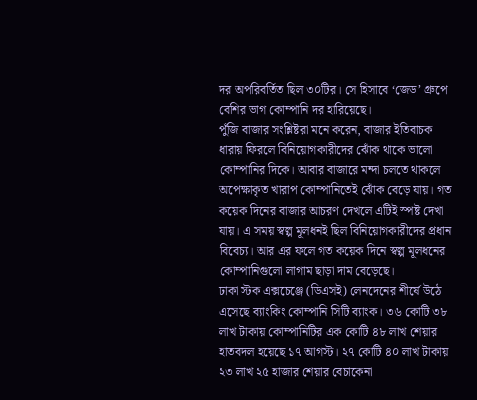দর অপরিবর্তিত ছিল ৩০টির। সে হিসাবে ‘জেড’ গ্রুপে বেশির ভাগ কোম্পানি দর হারিয়েছে।
পুঁজি বাজার সংশ্লিষ্টরা মনে করেন, বাজার ইতিবাচক ধারায় ফিরলে বিনিয়োগকারীদের ঝোঁক থাকে ভালো কোম্পানির দিকে। আবার বাজারে মন্দা চলতে থাকলে অপেক্ষাকৃত খারাপ কোম্পানিতেই ঝোঁক বেড়ে যায়। গত কয়েক দিনের বাজার আচরণ দেখলে এটিই স্পষ্ট দেখা যায়। এ সময় স্বল্প মূলধনই ছিল বিনিয়োগকারীদের প্রধান বিবেচ্য। আর এর ফলে গত কয়েক দিনে স্বল্প মূলধনের কোম্পানিগুলো লাগাম ছাড়া দাম বেড়েছে।
ঢাকা স্টক এক্সচেঞ্জে (ডিএসই) লেনদেনের শীর্ষে উঠে এসেছে ব্যাংকিং কোম্পানি সিটি ব্যাংক। ৩৬ কোটি ৩৮ লাখ টাকায় কোম্পানিটির এক কোটি ৪৮ লাখ শেয়ার হাতবদল হয়েছে ১৭ আগস্ট। ২৭ কোটি ৪০ লাখ টাকায় ২৩ লাখ ২৫ হাজার শেয়ার বেচাকেনা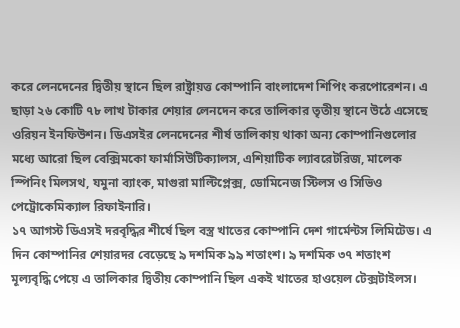করে লেনদেনের দ্বিতীয় স্থানে ছিল রাষ্ট্রায়ত্ত কোম্পানি বাংলাদেশ শিপিং করপোরেশন। এ ছাড়া ২৬ কোটি ৭৮ লাখ টাকার শেয়ার লেনদেন করে তালিকার তৃতীয় স্থানে উঠে এসেছে ওরিয়ন ইনফিউশন। ডিএসইর লেনদেনের শীর্ষ তালিকায় থাকা অন্য কোম্পানিগুলোর মধ্যে আরো ছিল বেক্সিমকো ফার্মাসিউটিক্যালস, এশিয়াটিক ল্যাবরেটরিজ, মালেক স্পিনিং মিলসথ, যমুনা ব্যাংক, মাগুরা মাল্টিপ্লেক্স, ডোমিনেজ স্টিলস ও সিভিও পেট্রোকেমিক্যাল রিফাইনারি।
১৭ আগস্ট ডিএসই দরবৃদ্ধির শীর্ষে ছিল বস্ত্র খাতের কোম্পানি দেশ গার্মেন্টস লিমিটেড। এ দিন কোম্পানির শেয়ারদর বেড়েছে ৯ দশমিক ৯৯ শতাংশ। ৯ দশমিক ৩৭ শতাংশ মূল্যবৃদ্ধি পেয়ে এ তালিকার দ্বিতীয় কোম্পানি ছিল একই খাতের হাওয়েল টেক্সটাইলস।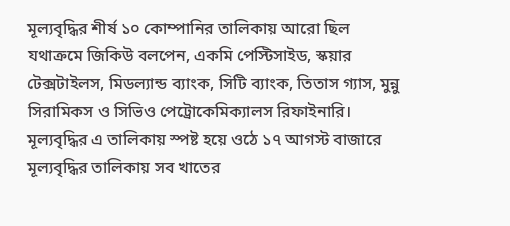মূল্যবৃদ্ধির শীর্ষ ১০ কোম্পানির তালিকায় আরো ছিল যথাক্রমে জিকিউ বলপেন, একমি পেস্টিসাইড, স্কয়ার টেক্সটাইলস, মিডল্যান্ড ব্যাংক, সিটি ব্যাংক, তিতাস গ্যাস, মুন্নু সিরামিকস ও সিভিও পেট্রোকেমিক্যালস রিফাইনারি। মূল্যবৃদ্ধির এ তালিকায় স্পষ্ট হয়ে ওঠে ১৭ আগস্ট বাজারে মূল্যবৃদ্ধির তালিকায় সব খাতের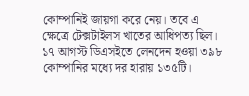কোম্পানিই জায়গা করে নেয়। তবে এ ক্ষেত্রে টেক্সটাইলস খাতের আধিপত্য ছিল।
১৭ আগস্ট ডিএসইতে লেনদেন হওয়া ৩৯৮ কোম্পানির মধ্যে দর হারায় ১৩৫টি।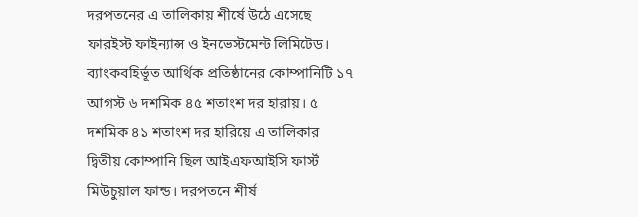দরপতনের এ তালিকায় শীর্ষে উঠে এসেছে ফারইস্ট ফাইন্যান্স ও ইনভেস্টমেন্ট লিমিটেড। ব্যাংকবহির্ভূত আর্থিক প্রতিষ্ঠানের কোম্পানিটি ১৭ আগস্ট ৬ দশমিক ৪৫ শতাংশ দর হারায়। ৫ দশমিক ৪১ শতাংশ দর হারিয়ে এ তালিকার দ্বিতীয় কোম্পানি ছিল আইএফআইসি ফার্স্ট মিউচুয়াল ফান্ড। দরপতনে শীর্ষ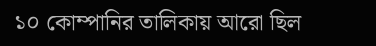১০ কোম্পানির তালিকায় আরো ছিল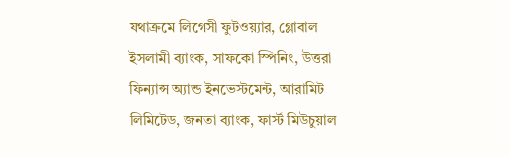যথাক্রমে লিগেসী ফুটওয়্যার, গ্লোবাল ইসলামী ব্যাংক, সাফকো স্পিনিং, উত্তরা ফিন্যান্স অ্যান্ড ইনভেস্টমেন্ট, আরামিট লিমিটেড, জনতা ব্যাংক, ফার্স্ট মিউচুয়াল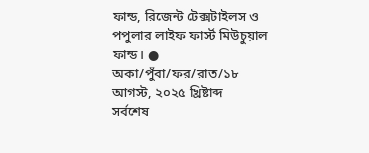ফান্ড, রিজেন্ট টেক্সটাইলস ও পপুলার লাইফ ফার্স্ট মিউচুয়াল ফান্ড। ●
অকা/পুঁবা/ফর/রাত/১৮ আগস্ট, ২০২৫ খ্রিষ্টাব্দ
সর্বশেষ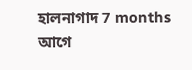হালনাগাদ 7 months আগে